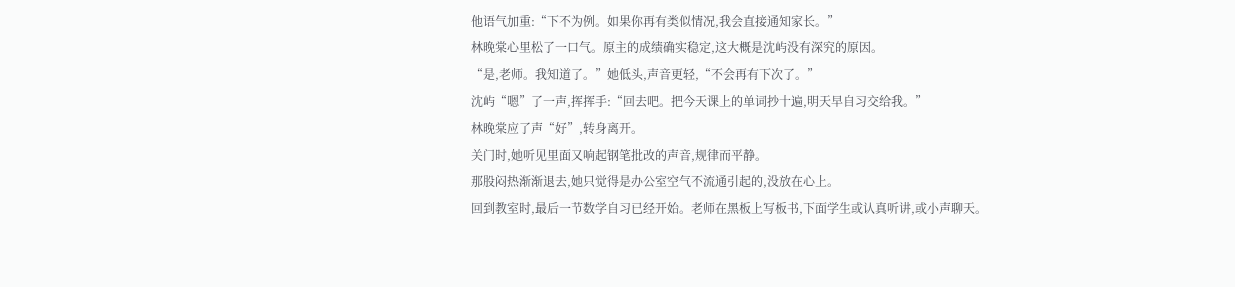他语气加重:“下不为例。如果你再有类似情况,我会直接通知家长。”
林晚棠心里松了一口气。原主的成绩确实稳定,这大概是沈屿没有深究的原因。
“是,老师。我知道了。”她低头,声音更轻,“不会再有下次了。”
沈屿“嗯”了一声,挥挥手:“回去吧。把今天课上的单词抄十遍,明天早自习交给我。”
林晚棠应了声“好”,转身离开。
关门时,她听见里面又响起钢笔批改的声音,规律而平静。
那股闷热渐渐退去,她只觉得是办公室空气不流通引起的,没放在心上。
回到教室时,最后一节数学自习已经开始。老师在黑板上写板书,下面学生或认真听讲,或小声聊天。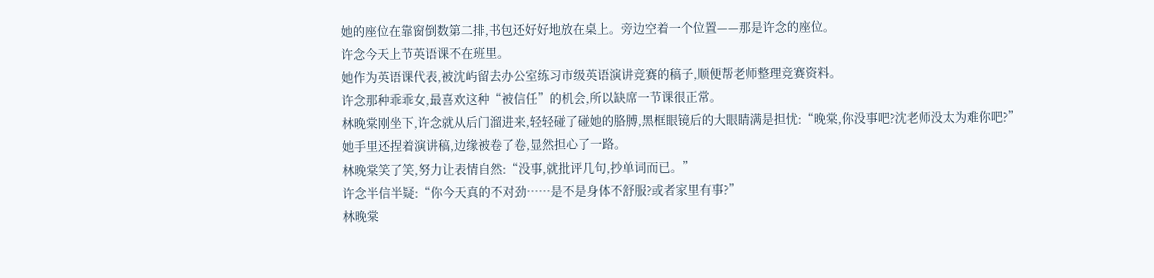她的座位在靠窗倒数第二排,书包还好好地放在桌上。旁边空着一个位置——那是许念的座位。
许念今天上节英语课不在班里。
她作为英语课代表,被沈屿留去办公室练习市级英语演讲竞赛的稿子,顺便帮老师整理竞赛资料。
许念那种乖乖女,最喜欢这种“被信任”的机会,所以缺席一节课很正常。
林晚棠刚坐下,许念就从后门溜进来,轻轻碰了碰她的胳膊,黑框眼镜后的大眼睛满是担忧:“晚棠,你没事吧?沈老师没太为难你吧?”
她手里还捏着演讲稿,边缘被卷了卷,显然担心了一路。
林晚棠笑了笑,努力让表情自然:“没事,就批评几句,抄单词而已。”
许念半信半疑:“你今天真的不对劲……是不是身体不舒服?或者家里有事?”
林晚棠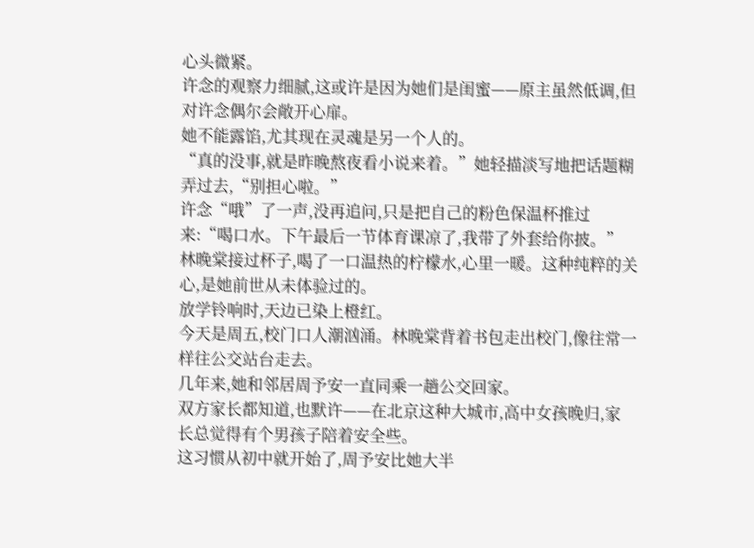心头微紧。
许念的观察力细腻,这或许是因为她们是闺蜜——原主虽然低调,但对许念偶尔会敞开心扉。
她不能露馅,尤其现在灵魂是另一个人的。
“真的没事,就是昨晚熬夜看小说来着。”她轻描淡写地把话题糊弄过去,“别担心啦。”
许念“哦”了一声,没再追问,只是把自己的粉色保温杯推过来:“喝口水。下午最后一节体育课凉了,我带了外套给你披。”
林晚棠接过杯子,喝了一口温热的柠檬水,心里一暖。这种纯粹的关心,是她前世从未体验过的。
放学铃响时,天边已染上橙红。
今天是周五,校门口人潮汹涌。林晚棠背着书包走出校门,像往常一样往公交站台走去。
几年来,她和邻居周予安一直同乘一趟公交回家。
双方家长都知道,也默许——在北京这种大城市,高中女孩晚归,家长总觉得有个男孩子陪着安全些。
这习惯从初中就开始了,周予安比她大半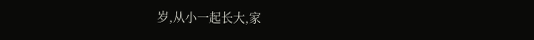岁,从小一起长大,家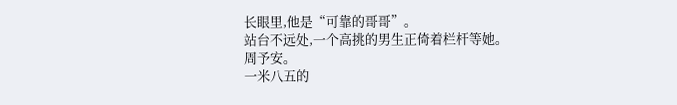长眼里,他是“可靠的哥哥”。
站台不远处,一个高挑的男生正倚着栏杆等她。
周予安。
一米八五的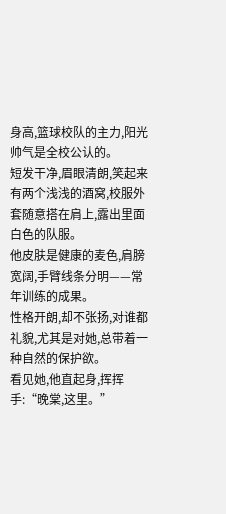身高,篮球校队的主力,阳光帅气是全校公认的。
短发干净,眉眼清朗,笑起来有两个浅浅的酒窝,校服外套随意搭在肩上,露出里面白色的队服。
他皮肤是健康的麦色,肩膀宽阔,手臂线条分明——常年训练的成果。
性格开朗,却不张扬,对谁都礼貌,尤其是对她,总带着一种自然的保护欲。
看见她,他直起身,挥挥手:“晚棠,这里。”